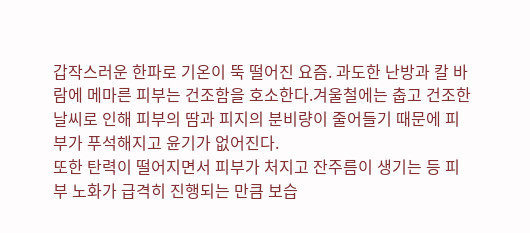갑작스러운 한파로 기온이 뚝 떨어진 요즘. 과도한 난방과 칼 바람에 메마른 피부는 건조함을 호소한다.겨울철에는 춥고 건조한 날씨로 인해 피부의 땀과 피지의 분비량이 줄어들기 때문에 피부가 푸석해지고 윤기가 없어진다.
또한 탄력이 떨어지면서 피부가 처지고 잔주름이 생기는 등 피부 노화가 급격히 진행되는 만큼 보습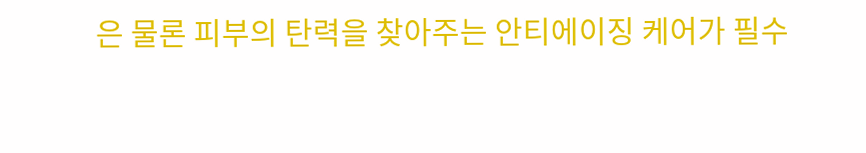은 물론 피부의 탄력을 찾아주는 안티에이징 케어가 필수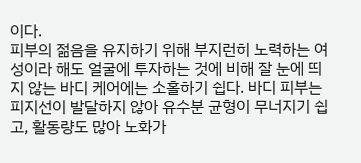이다.
피부의 젊음을 유지하기 위해 부지런히 노력하는 여성이라 해도 얼굴에 투자하는 것에 비해 잘 눈에 띄지 않는 바디 케어에는 소홀하기 쉽다. 바디 피부는 피지선이 발달하지 않아 유수분 균형이 무너지기 쉽고, 활동량도 많아 노화가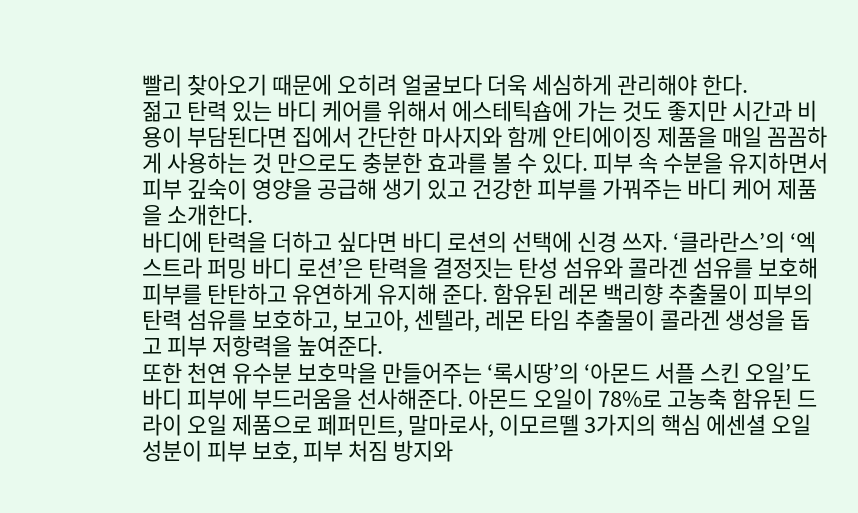빨리 찾아오기 때문에 오히려 얼굴보다 더욱 세심하게 관리해야 한다.
젊고 탄력 있는 바디 케어를 위해서 에스테틱숍에 가는 것도 좋지만 시간과 비용이 부담된다면 집에서 간단한 마사지와 함께 안티에이징 제품을 매일 꼼꼼하게 사용하는 것 만으로도 충분한 효과를 볼 수 있다. 피부 속 수분을 유지하면서 피부 깊숙이 영양을 공급해 생기 있고 건강한 피부를 가꿔주는 바디 케어 제품을 소개한다.
바디에 탄력을 더하고 싶다면 바디 로션의 선택에 신경 쓰자. ‘클라란스’의 ‘엑스트라 퍼밍 바디 로션’은 탄력을 결정짓는 탄성 섬유와 콜라겐 섬유를 보호해 피부를 탄탄하고 유연하게 유지해 준다. 함유된 레몬 백리향 추출물이 피부의 탄력 섬유를 보호하고, 보고아, 센텔라, 레몬 타임 추출물이 콜라겐 생성을 돕고 피부 저항력을 높여준다.
또한 천연 유수분 보호막을 만들어주는 ‘록시땅’의 ‘아몬드 서플 스킨 오일’도 바디 피부에 부드러움을 선사해준다. 아몬드 오일이 78%로 고농축 함유된 드라이 오일 제품으로 페퍼민트, 말마로사, 이모르뗄 3가지의 핵심 에센셜 오일 성분이 피부 보호, 피부 처짐 방지와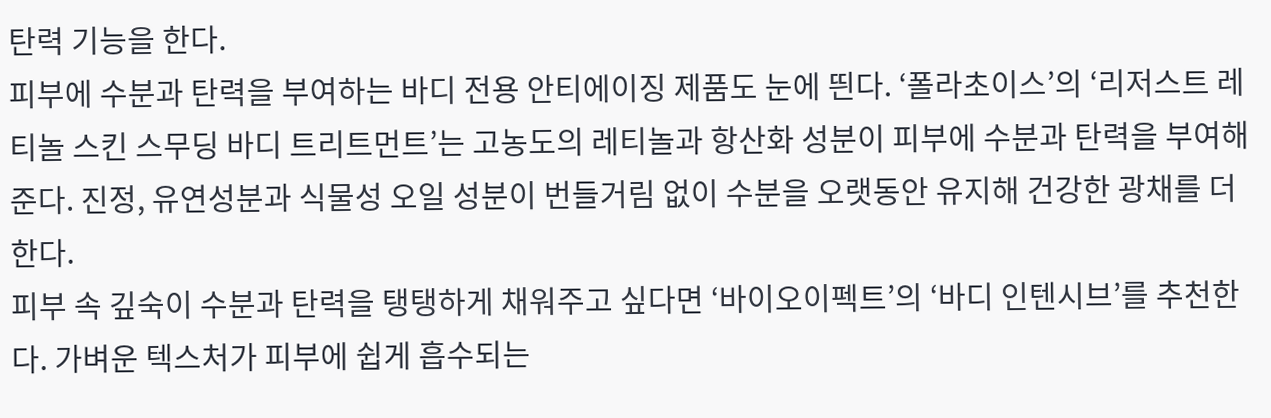탄력 기능을 한다.
피부에 수분과 탄력을 부여하는 바디 전용 안티에이징 제품도 눈에 띈다. ‘폴라초이스’의 ‘리저스트 레티놀 스킨 스무딩 바디 트리트먼트’는 고농도의 레티놀과 항산화 성분이 피부에 수분과 탄력을 부여해준다. 진정, 유연성분과 식물성 오일 성분이 번들거림 없이 수분을 오랫동안 유지해 건강한 광채를 더한다.
피부 속 깊숙이 수분과 탄력을 탱탱하게 채워주고 싶다면 ‘바이오이펙트’의 ‘바디 인텐시브’를 추천한다. 가벼운 텍스처가 피부에 쉽게 흡수되는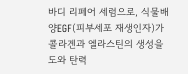바디 리페어 세럼으로, 식물배양EGF(피부세포 재생인자)가 콜라겐과 엘라스틴의 생성을 도와 탄력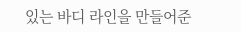있는 바디 라인을 만들어준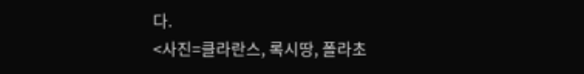다.
<사진=클라란스, 록시땅, 폴라초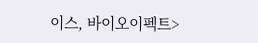이스, 바이오이펙트>